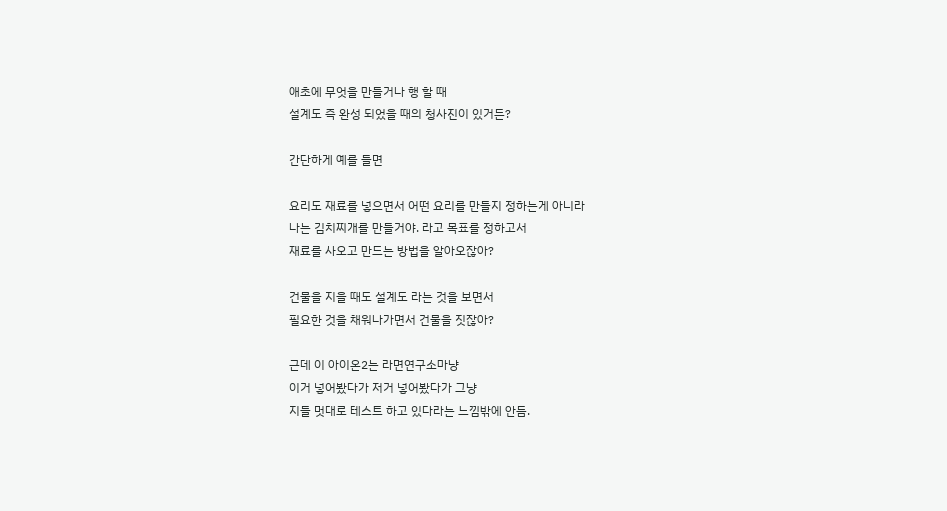애초에 무엇을 만들거나 행 할 때
설계도 즉 완성 되었을 때의 청사진이 있거든?

간단하게 예를 들면

요리도 재료를 넣으면서 어떤 요리를 만들지 정하는게 아니라
나는 김치찌개를 만들거야. 라고 목표를 정하고서
재료를 사오고 만드는 방법을 알아오잖아?

건물을 지을 때도 설계도 라는 것을 보면서
필요한 것을 채워나가면서 건물을 짓잖아?

근데 이 아이온2는 라면연구소마냥
이거 넣어봤다가 저거 넣어봤다가 그냥
지들 멋대로 테스트 하고 있다라는 느낌밖에 안듬.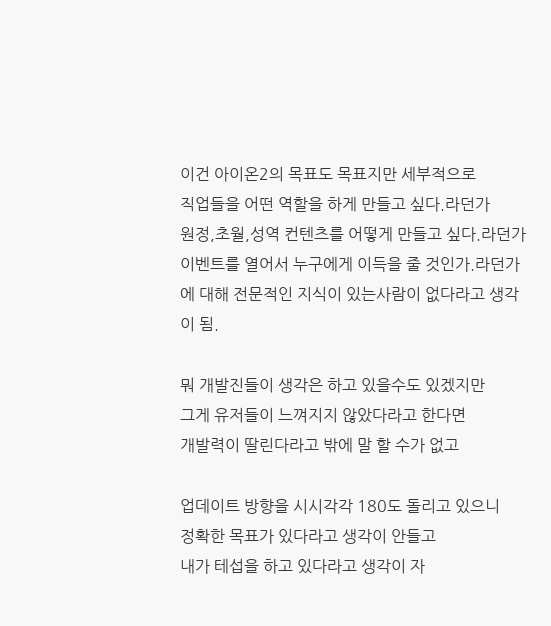이건 아이온2의 목표도 목표지만 세부적으로
직업들을 어떤 역할을 하게 만들고 싶다.라던가
원정,초월,성역 컨텐츠를 어떻게 만들고 싶다.라던가
이벤트를 열어서 누구에게 이득을 줄 것인가.라던가
에 대해 전문적인 지식이 있는사람이 없다라고 생각이 됨.

뭐 개발진들이 생각은 하고 있을수도 있겠지만
그게 유저들이 느껴지지 않았다라고 한다면
개발력이 딸린다라고 밖에 말 할 수가 없고

업데이트 방향을 시시각각 180도 돌리고 있으니
정확한 목표가 있다라고 생각이 안들고
내가 테섭을 하고 있다라고 생각이 자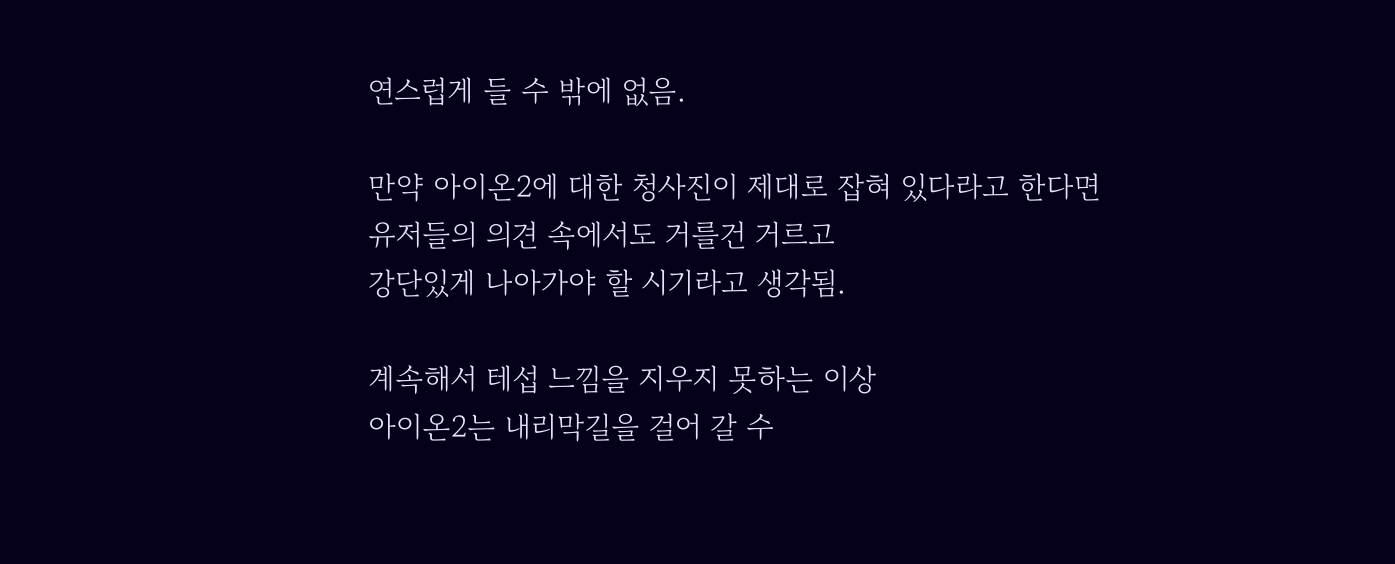연스럽게 들 수 밖에 없음.

만약 아이온2에 대한 청사진이 제대로 잡혀 있다라고 한다면
유저들의 의견 속에서도 거를건 거르고
강단있게 나아가야 할 시기라고 생각됨.

계속해서 테섭 느낌을 지우지 못하는 이상
아이온2는 내리막길을 걸어 갈 수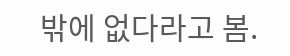밖에 없다라고 봄.